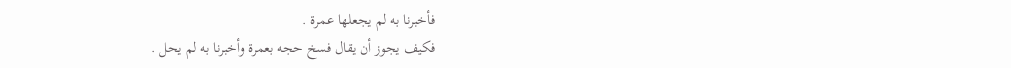فأخبرنا به لم يجعلها عمرة .
فكيف يجوز أن يقال فسخ حجه بعمرة وأخبرنا به لم يحل .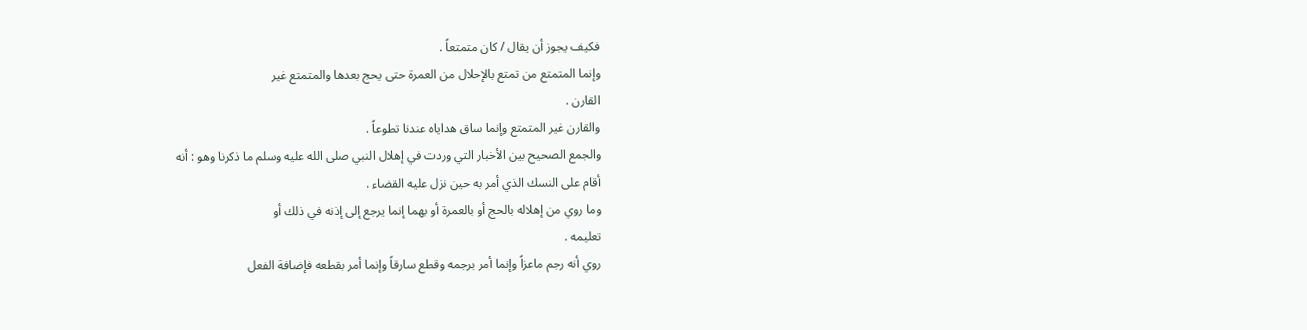فكيف يجوز أن يقال / كان متمتعاً .
وإنما المتمتع من تمتع بالإحلال من العمرة حتى يحج بعدها والمتمتع غير
القارن .
والقارن غير المتمتع وإنما ساق هداياه عندنا تطوعاً .
والجمع الصحيح بين الأخبار التي وردت في إهلال النبي صلى الله عليه وسلم ما ذكرنا وهو : أنه
أقام على النسك الذي أمر به حين نزل عليه القضاء .
وما روي من إهلاله بالحج أو بالعمرة أو بهما إنما يرجع إلى إذنه في ذلك أو
تعليمه .
روي أنه رجم ماعزاً وإنما أمر برجمه وقطع سارقاً وإنما أمر بقطعه فإضافة الفعل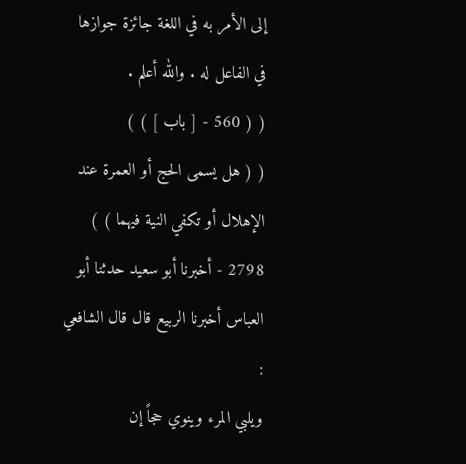إلى الأمر به في اللغة جائزة جوازها في الفاعل له . والله أعلم .
( ( 560 - [ باب ] ) )
( ( هل يسمى الحج أو العمرة عند الإهلال أو تكفي النية فيهما ) )
2798 - أخبرنا أبو سعيد حدثنا أبو العباس أخبرنا الربيع قال قال الشافعي :
ويلبي المرء وينوي حجاً إن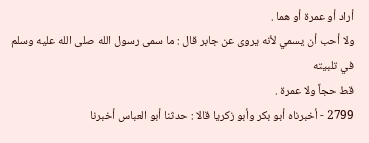أراد أو عمرة أو هما .
ولا أحب أن يسمي لأنه يروى عن جابر قال : ما سمى رسول الله صلى الله عليه وسلم في تلبيته
قط حجاً ولا عمرة .
2799 - أخبرناه أبو بكر وأبو زكريا قالا : حدثنا أبو العباس أخبرنا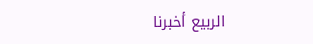الربيع أخبرنا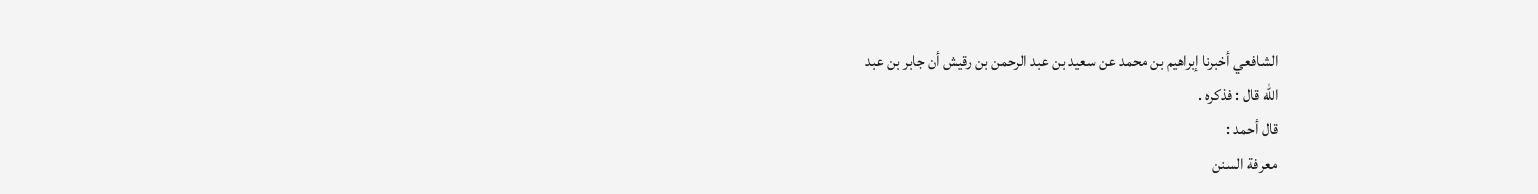الشافعي أخبرنا إبراهيم بن محمد عن سعيد بن عبد الرحمن بن رقيش أن جابر بن عبد
الله قال : فذكره .
قال أحمد :
معرفة السنن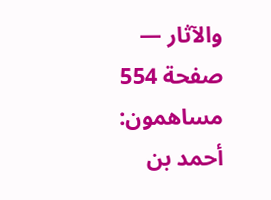والآثار — صفحة 554
مساهمون: أحمد بن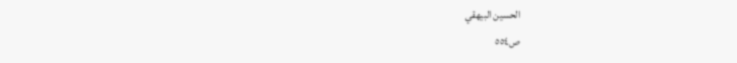الحسين البيهقي
ص٥٥٤